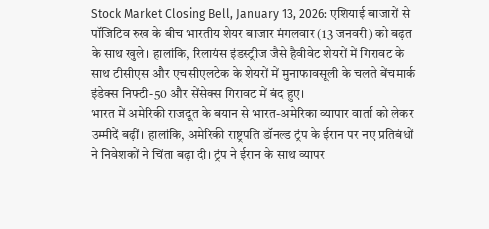Stock Market Closing Bell, January 13, 2026: एशियाई बाजारों से पॉजिटिव रुख के बीच भारतीय शेयर बाजार मंगलवार (13 जनवरी) को बढ़त के साथ खुले। हालांकि, रिलायंस इंडस्ट्रीज जैसे हैवीवेट शेयरों में गिरावट के साथ टीसीएस और एचसीएलटेक के शेयरों में मुनाफावसूली के चलते बेंचमार्क इंडेक्स निफ्टी-50 और सेंसेक्स गिरावट में बंद हुए।
भारत में अमेरिकी राजदूत के बयान से भारत-अमेरिका व्यापार वार्ता को लेकर उम्मीदें बढ़ीं। हालांकि, अमेरिकी राष्ट्रपति डॉनल्ड ट्रंप के ईरान पर नए प्रतिबंधों ने निवेशकों ने चिंता बढ़ा दी। ट्रंप ने ईरान के साथ व्यापर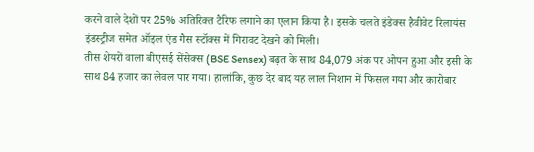करने वाले देशों पर 25% अतिरिक्त टैरिफ लगाने का एलान किया है। इसके चलते इंडेक्स हैवीवेट रिलायंस इंडस्ट्रीज समेत ऑइल एंड गैस स्टॉक्स में गिरावट देखने को मिली।
तीस शेयरों वाला बीएसई सेंसेक्स (BSE Sensex) बढ़त के साथ 84,079 अंक पर ओपन हुआ और इसी के साथ 84 हजार का लेवल पार गया। हालांकि, कुछ देर बाद यह लाल निशान में फिसल गया और कारोबार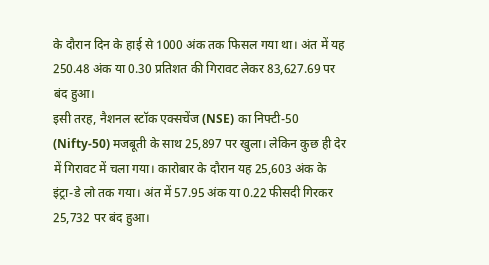के दौरान दिन के हाई से 1000 अंक तक फिसल गया था। अंत में यह 250.48 अंक या 0.30 प्रतिशत की गिरावट लेकर 83,627.69 पर बंद हुआ।
इसी तरह, नैशनल स्टॉक एक्सचेंज (NSE) का निफ्टी-50 (Nifty-50) मजबूती के साथ 25,897 पर खुला। लेकिन कुछ ही देर में गिरावट में चला गया। कारोबार के दौरान यह 25,603 अंक के इंट्रा-डे लो तक गया। अंत में 57.95 अंक या 0.22 फीसदी गिरकर 25,732 पर बंद हुआ।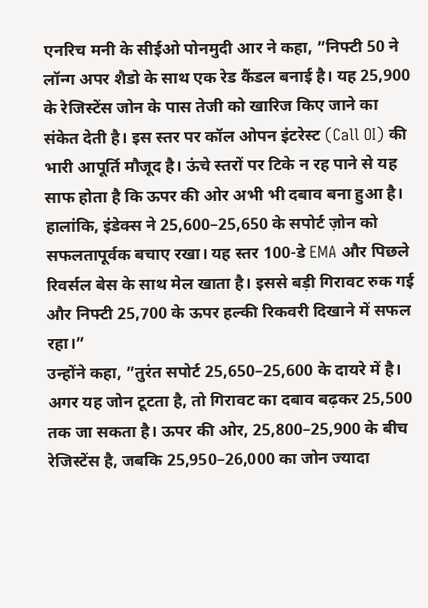एनरिच मनी के सीईओ पोनमुदी आर ने कहा, ”निफ्टी 50 ने लॉन्ग अपर शैडो के साथ एक रेड कैंडल बनाई है। यह 25,900 के रेजिस्टेंस जोन के पास तेजी को खारिज किए जाने का संकेत देती है। इस स्तर पर कॉल ओपन इंटरेस्ट (Call OI) की भारी आपूर्ति मौजूद है। ऊंचे स्तरों पर टिके न रह पाने से यह साफ होता है कि ऊपर की ओर अभी भी दबाव बना हुआ है। हालांकि, इंडेक्स ने 25,600–25,650 के सपोर्ट ज़ोन को सफलतापूर्वक बचाए रखा। यह स्तर 100-डे EMA और पिछले रिवर्सल बेस के साथ मेल खाता है। इससे बड़ी गिरावट रुक गई और निफ्टी 25,700 के ऊपर हल्की रिकवरी दिखाने में सफल रहा।”
उन्होंने कहा, ”तुरंत सपोर्ट 25,650–25,600 के दायरे में है। अगर यह जोन टूटता है, तो गिरावट का दबाव बढ़कर 25,500 तक जा सकता है। ऊपर की ओर, 25,800–25,900 के बीच रेजिस्टेंस है, जबकि 25,950–26,000 का जोन ज्यादा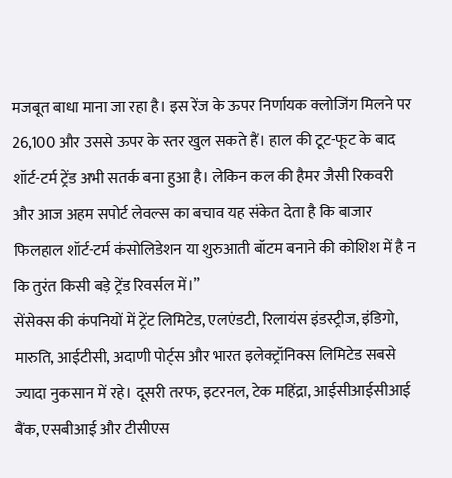मजबूत बाधा माना जा रहा है। इस रेंज के ऊपर निर्णायक क्लोजिंग मिलने पर 26,100 और उससे ऊपर के स्तर खुल सकते हैं। हाल की टूट-फूट के बाद शॉर्ट-टर्म ट्रेंड अभी सतर्क बना हुआ है। लेकिन कल की हैमर जैसी रिकवरी और आज अहम सपोर्ट लेवल्स का बचाव यह संकेत देता है कि बाजार फिलहाल शॉर्ट-टर्म कंसोलिडेशन या शुरुआती बॉटम बनाने की कोशिश में है न कि तुरंत किसी बड़े ट्रेंड रिवर्सल में।”
सेंसेक्स की कंपनियों में ट्रेंट लिमिटेड, एलएंडटी, रिलायंस इंडस्ट्रीज, इंडिगो, मारुति, आईटीसी, अदाणी पोर्ट्स और भारत इलेक्ट्रॉनिक्स लिमिटेड सबसे ज्यादा नुकसान में रहे। दूसरी तरफ, इटरनल, टेक महिंद्रा, आईसीआईसीआई बैंक, एसबीआई और टीसीएस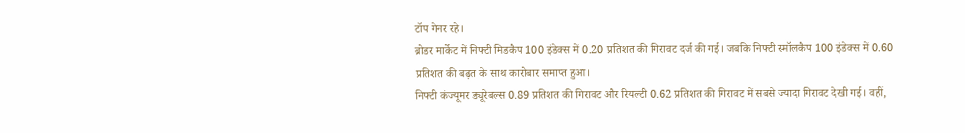टॉप गेनर रहे।
ब्रोडर मार्केट में निफ्टी मिडकैप 100 इंडेक्स में 0.20 प्रतिशत की गिरावट दर्ज की गई। जबकि निफ्टी स्मॉलकैप 100 इंडेक्स में 0.60 प्रतिशत की बढ़त के साथ कारोबार समाप्त हुआ।
निफ्टी कंज्यूमर ड्यूरेबल्स 0.89 प्रतिशत की गिरावट और रियल्टी 0.62 प्रतिशत की गिरावट में सबसे ज्यादा गिरावट देखी गई। वहीं,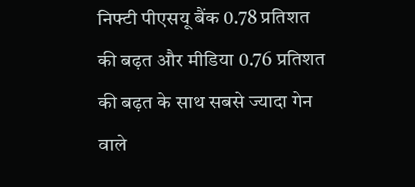निफ्टी पीएसयू बैंक 0.78 प्रतिशत की बढ़त और मीडिया 0.76 प्रतिशत की बढ़त के साथ सबसे ज्यादा गेन वाले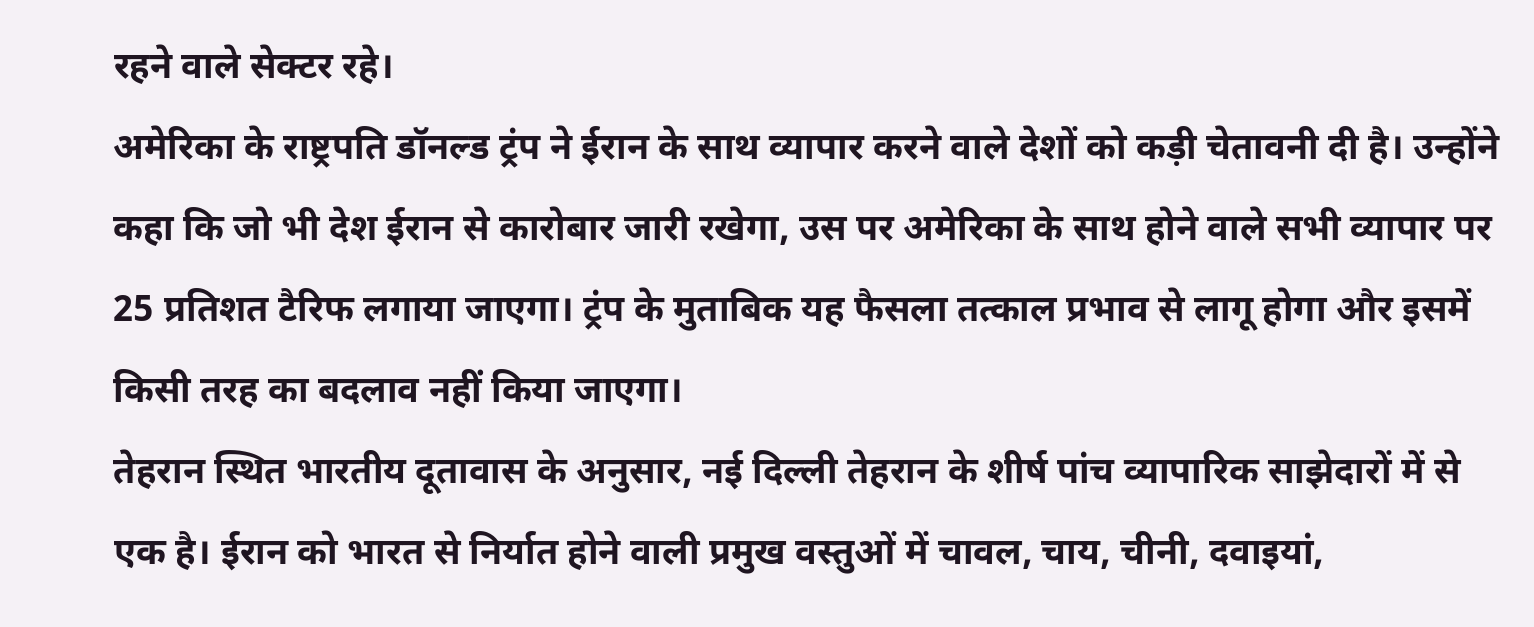रहने वाले सेक्टर रहे।
अमेरिका के राष्ट्रपति डॉनल्ड ट्रंप ने ईरान के साथ व्यापार करने वाले देशों को कड़ी चेतावनी दी है। उन्होंने कहा कि जो भी देश ईरान से कारोबार जारी रखेगा, उस पर अमेरिका के साथ होने वाले सभी व्यापार पर 25 प्रतिशत टैरिफ लगाया जाएगा। ट्रंप के मुताबिक यह फैसला तत्काल प्रभाव से लागू होगा और इसमें किसी तरह का बदलाव नहीं किया जाएगा।
तेहरान स्थित भारतीय दूतावास के अनुसार, नई दिल्ली तेहरान के शीर्ष पांच व्यापारिक साझेदारों में से एक है। ईरान को भारत से निर्यात होने वाली प्रमुख वस्तुओं में चावल, चाय, चीनी, दवाइयां,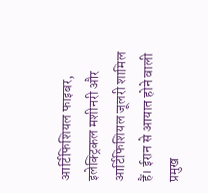आर्टिफिशियल फाइबर, इलेक्ट्रिकल मशीनरी और आर्टिफिशियल जूलरी शामिल हैं। ईरान से आयात होने वाली प्रमुख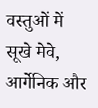वस्तुओं में सूखे मेवे, आर्गेनिक और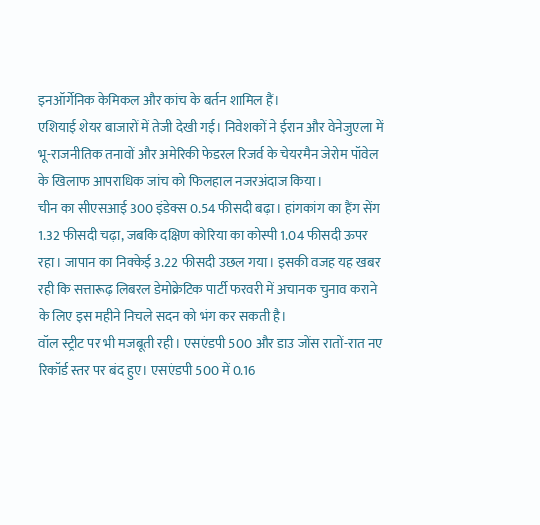इनऑर्गेनिक केमिकल और कांच के बर्तन शामिल हैं।
एशियाई शेयर बाजारों में तेजी देखी गई। निवेशकों ने ईरान और वेनेजुएला में भू-राजनीतिक तनावों और अमेरिकी फेडरल रिजर्व के चेयरमैन जेरोम पॉवेल के खिलाफ आपराधिक जांच को फिलहाल नजरअंदाज किया।
चीन का सीएसआई 300 इंडेक्स 0.54 फीसदी बढ़ा। हांगकांग का हैंग सेंग 1.32 फीसदी चढ़ा, जबकि दक्षिण कोरिया का कोस्पी 1.04 फीसदी ऊपर रहा। जापान का निक्केई 3.22 फीसदी उछल गया। इसकी वजह यह खबर रही कि सत्तारूढ़ लिबरल डेमोक्रेटिक पार्टी फरवरी में अचानक चुनाव कराने के लिए इस महीने निचले सदन को भंग कर सकती है।
वॉल स्ट्रीट पर भी मजबूती रही। एसएंडपी 500 और डाउ जोंस रातों-रात नए रिकॉर्ड स्तर पर बंद हुए। एसएंडपी 500 में 0.16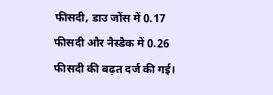फीसदी, डाउ जोंस में 0.17 फीसदी और नैस्डैक में 0.26 फीसदी की बढ़त दर्ज की गई।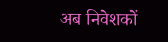अब निवेशकों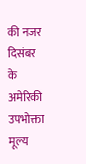की नजर दिसंबर के अमेरिकी उपभोक्ता मूल्य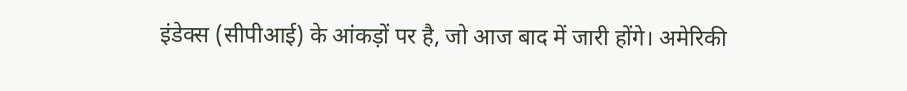इंडेक्स (सीपीआई) के आंकड़ों पर है, जो आज बाद में जारी होंगे। अमेरिकी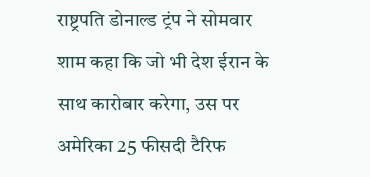राष्ट्रपति डोनाल्ड ट्रंप ने सोमवार शाम कहा कि जो भी देश ईरान के साथ कारोबार करेगा, उस पर अमेरिका 25 फीसदी टैरिफ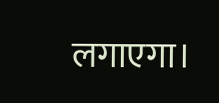लगाएगा।